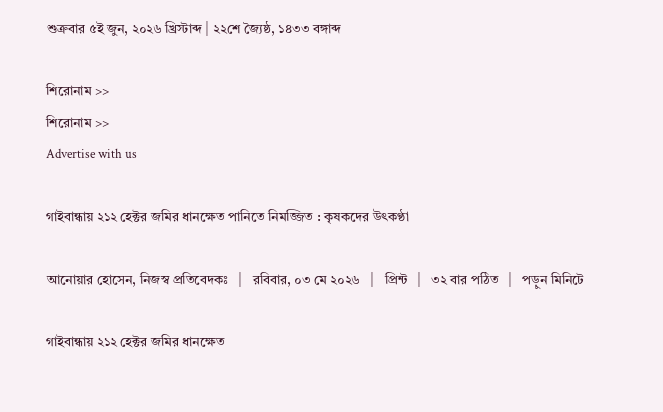শুক্রবার ৫ই জুন, ২০২৬ খ্রিস্টাব্দ | ২২শে জ্যৈষ্ঠ, ১৪৩৩ বঙ্গাব্দ

শিরোনাম >>
শিরোনাম >>
Advertise with us

গাইবান্ধায় ২১২ হেক্টর জমির ধানক্ষেত পানিতে নিমজ্জিত : কৃষকদের উৎকণ্ঠা

আনোয়ার হোসেন, নিজস্ব প্রতিবেদকঃ   |   রবিবার, ০৩ মে ২০২৬   |   প্রিন্ট   |   ৩২ বার পঠিত   |   পড়ুন মিনিটে

গাইবান্ধায় ২১২ হেক্টর জমির ধানক্ষেত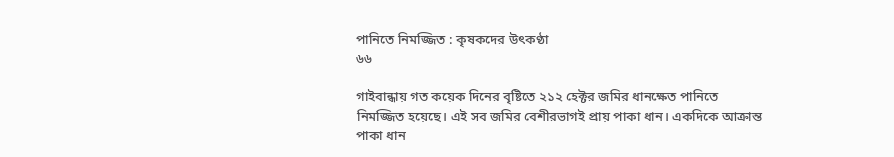পানিতে নিমজ্জিত : কৃষকদের উৎকণ্ঠা
৬৬

গাইবান্ধায় গত কয়েক দিনের বৃষ্টিতে ২১২ হেক্টর জমির ধানক্ষেত পানিতে নিমজ্জিত হয়েছে। এই সব জমির বেশীরভাগই প্রায় পাকা ধান। একদিকে আক্রান্ত পাকা ধান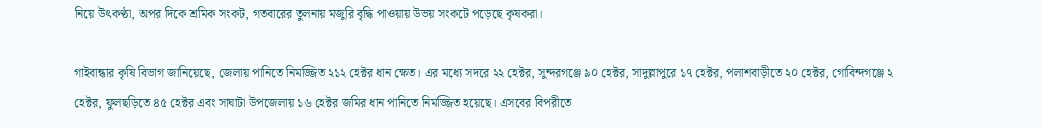নিয়ে উৎকণ্ঠা, অপর দিকে শ্রমিক সংকট, গতবারের তুলনায় মজুরি বৃদ্ধি পাওয়ায় উভয় সংকটে পড়েছে কৃষকরা।

গাইবান্ধার কৃষি বিভাগ জানিয়েছে, জেলায় পানিতে নিমজ্জিত ২১২ হেক্টর ধান ক্ষেত। এর মধ্যে সদরে ২২ হেক্টর, সুন্দরগঞ্জে ৯০ হেক্টর, সাদুল্লাপুরে ১৭ হেক্টর, পলাশবাড়ীতে ২০ হেক্টর, গোবিন্দগঞ্জে ২ হেক্টর, ফুলছড়িতে ৪৫ হেক্টর এবং সাঘাটা উপজেলায় ১৬ হেক্টর জমির ধান পানিতে নিমজ্জিত হয়েছে। এসবের বিপরীতে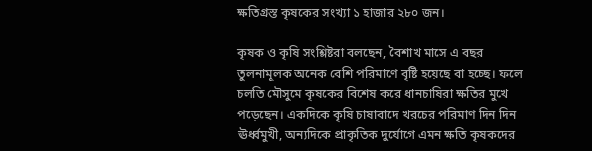ক্ষতিগ্রস্ত কৃষকের সংখ্যা ১ হাজার ২৮০ জন।

কৃষক ও কৃষি সংশ্লিষ্টরা বলছেন, বৈশাখ মাসে এ বছর তুলনামূলক অনেক বেশি পরিমাণে বৃষ্টি হয়েছে বা হচ্ছে। ফলে চলতি মৌসুমে কৃষকের বিশেষ করে ধানচাষিরা ক্ষতির মুখে পড়েছেন। একদিকে কৃষি চাষাবাদে খরচের পরিমাণ দিন দিন ঊর্ধ্বমুখী, অন্যদিকে প্রাকৃতিক দুর্যোগে এমন ক্ষতি কৃষকদের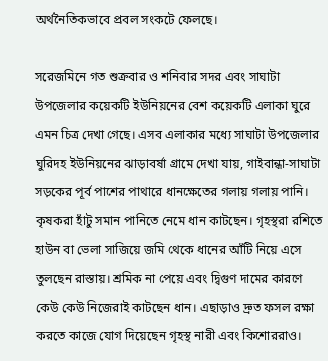অর্থনৈতিকভাবে প্রবল সংকটে ফেলছে।

সরেজমিনে গত শুক্রবার ও শনিবার সদর এবং সাঘাটা উপজেলার কয়েকটি ইউনিয়নের বেশ কয়েকটি এলাকা ঘুরে এমন চিত্র দেখা গেছে। এসব এলাকার মধ্যে সাঘাটা উপজেলার ঘুরিদহ ইউনিয়নের ঝাড়াবর্ষা গ্রামে দেখা যায়, গাইবান্ধা-সাঘাটা সড়কের পূর্ব পাশের পাথারে ধানক্ষেতের গলায় গলায় পানি। কৃষকরা হাঁটু সমান পানিতে নেমে ধান কাটছেন। গৃহস্থরা রশিতে হাউন বা ভেলা সাজিয়ে জমি থেকে ধানের আঁটি নিয়ে এসে তুলছেন রাস্তায়। শ্রমিক না পেয়ে এবং দ্বিগুণ দামের কারণে কেউ কেউ নিজেরাই কাটছেন ধান। এছাড়াও দ্রুত ফসল রক্ষা করতে কাজে যোগ দিয়েছেন গৃহস্থ নারী এবং কিশোররাও।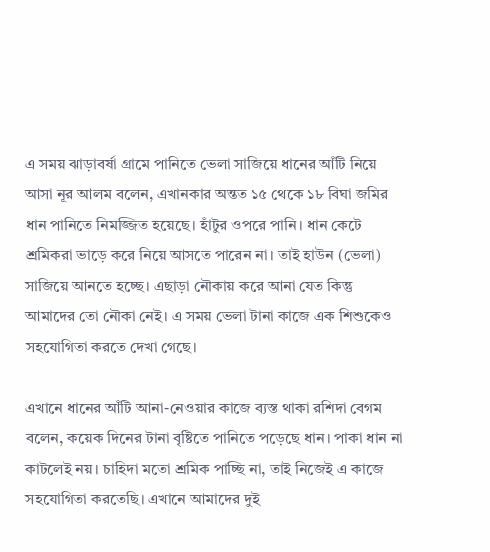এ সময় ঝাড়াবর্ষা গ্রামে পানিতে ভেলা সাজিয়ে ধানের আঁটি নিয়ে আসা নূর আলম বলেন, এখানকার অন্তত ১৫ থেকে ১৮ বিঘা জমির ধান পানিতে নিমজ্জিত হয়েছে। হাঁটুর ওপরে পানি। ধান কেটে শ্রমিকরা ভাড়ে করে নিয়ে আসতে পারেন না। তাই হাউন (ভেলা) সাজিয়ে আনতে হচ্ছে। এছাড়া নৌকায় করে আনা যেত কিন্তু আমাদের তো নৌকা নেই। এ সময় ভেলা টানা কাজে এক শিশুকেও সহযোগিতা করতে দেখা গেছে।

এখানে ধানের আঁটি আনা-নেওয়ার কাজে ব্যস্ত থাকা রশিদা বেগম বলেন, কয়েক দিনের টানা বৃষ্টিতে পানিতে পড়েছে ধান। পাকা ধান না কাটলেই নয়। চাহিদা মতো শ্রমিক পাচ্ছি না, তাই নিজেই এ কাজে সহযোগিতা করতেছি। এখানে আমাদের দুই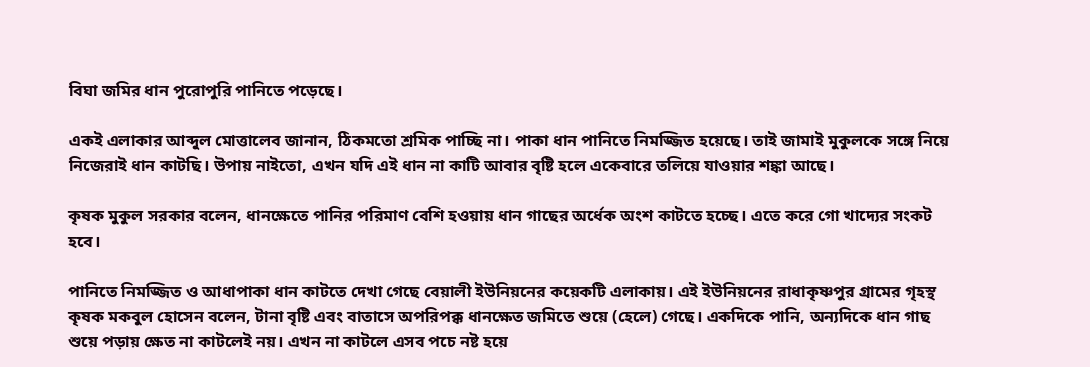বিঘা জমির ধান পুরোপুরি পানিতে পড়েছে।

একই এলাকার আব্দুল মোত্তালেব জানান, ঠিকমতো শ্রমিক পাচ্ছি না। পাকা ধান পানিতে নিমজ্জিত হয়েছে। তাই জামাই মুকুলকে সঙ্গে নিয়ে নিজেরাই ধান কাটছি। উপায় নাইতো, এখন যদি এই ধান না কাটি আবার বৃষ্টি হলে একেবারে তলিয়ে যাওয়ার শঙ্কা আছে।

কৃষক মুকুল সরকার বলেন, ধানক্ষেতে পানির পরিমাণ বেশি হওয়ায় ধান গাছের অর্ধেক অংশ কাটতে হচ্ছে। এতে করে গো খাদ্যের সংকট হবে।

পানিতে নিমজ্জিত ও আধাপাকা ধান কাটতে দেখা গেছে বেয়ালী ইউনিয়নের কয়েকটি এলাকায়। এই ইউনিয়নের রাধাকৃষ্ণপুর গ্রামের গৃহস্থ কৃষক মকবুল হোসেন বলেন, টানা বৃষ্টি এবং বাতাসে অপরিপক্ক ধানক্ষেত জমিতে শুয়ে (হেলে) গেছে। একদিকে পানি, অন্যদিকে ধান গাছ শুয়ে পড়ায় ক্ষেত না কাটলেই নয়। এখন না কাটলে এসব পচে নষ্ট হয়ে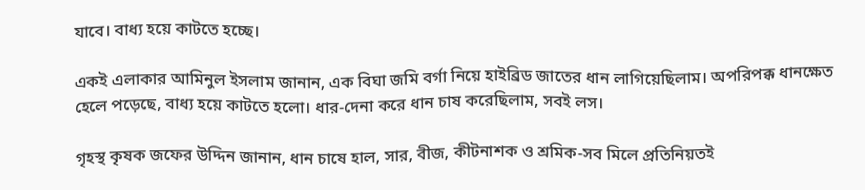যাবে। বাধ্য হয়ে কাটতে হচ্ছে।

একই এলাকার আমিনুল ইসলাম জানান, এক বিঘা জমি বর্গা নিয়ে হাইব্রিড জাতের ধান লাগিয়েছিলাম। অপরিপক্ক ধানক্ষেত হেলে পড়েছে, বাধ্য হয়ে কাটতে হলো। ধার-দেনা করে ধান চাষ করেছিলাম, সবই লস।

গৃহস্থ কৃষক জফের উদ্দিন জানান, ধান চাষে হাল, সার, বীজ, কীটনাশক ও শ্রমিক-সব মিলে প্রতিনিয়তই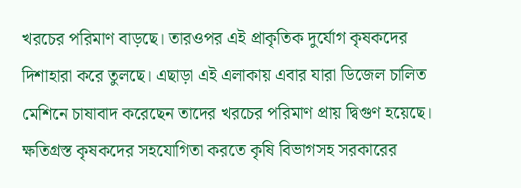খরচের পরিমাণ বাড়ছে। তারওপর এই প্রাকৃতিক দুর্যোগ কৃষকদের দিশাহারা করে তুলছে। এছাড়া এই এলাকায় এবার যারা ডিজেল চালিত মেশিনে চাষাবাদ করেছেন তাদের খরচের পরিমাণ প্রায় দ্বিগুণ হয়েছে। ক্ষতিগ্রস্ত কৃষকদের সহযোগিতা করতে কৃষি বিভাগসহ সরকারের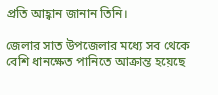প্রতি আহ্বান জানান তিনি।

জেলার সাত উপজেলার মধ্যে সব থেকে বেশি ধানক্ষেত পানিতে আক্রান্ত হয়েছে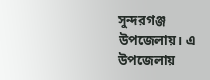সুন্দরগঞ্জ  উপজেলায়। এ উপজেলায়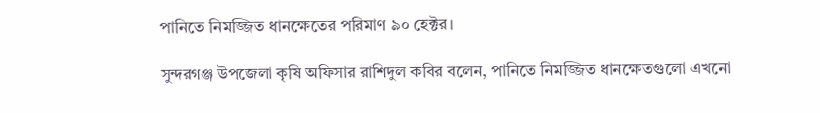পানিতে নিমজ্জিত ধানক্ষেতের পরিমাণ ৯০ হেক্টর।

সুন্দরগঞ্জ উপজেলা কৃষি অফিসার রাশিদুল কবির বলেন, পানিতে নিমজ্জিত ধানক্ষেতগুলো এখনো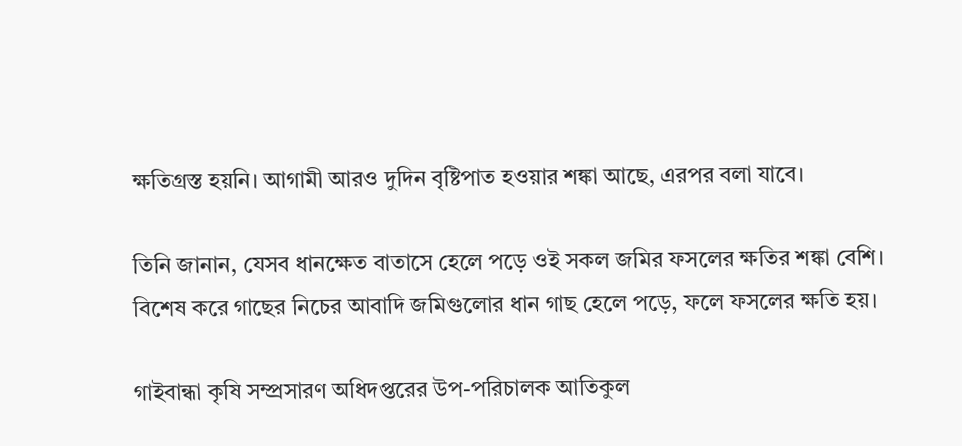ক্ষতিগ্রস্ত হয়নি। আগামী আরও দুদিন বৃষ্টিপাত হওয়ার শঙ্কা আছে, এরপর বলা যাবে।

তিনি জানান, যেসব ধানক্ষেত বাতাসে হেলে পড়ে ওই সকল জমির ফসলের ক্ষতির শঙ্কা বেশি। বিশেষ করে গাছের নিচের আবাদি জমিগুলোর ধান গাছ হেলে পড়ে, ফলে ফসলের ক্ষতি হয়।

গাইবান্ধা কৃষি সম্প্রসারণ অধিদপ্তরের উপ-পরিচালক আতিকুল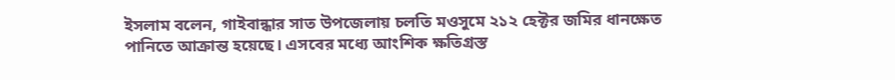ইসলাম বলেন, গাইবান্ধার সাত উপজেলায় চলতি মওসুমে ২১২ হেক্টর জমির ধানক্ষেত পানিতে আক্রান্ত হয়েছে। এসবের মধ্যে আংশিক ক্ষতিগ্রস্ত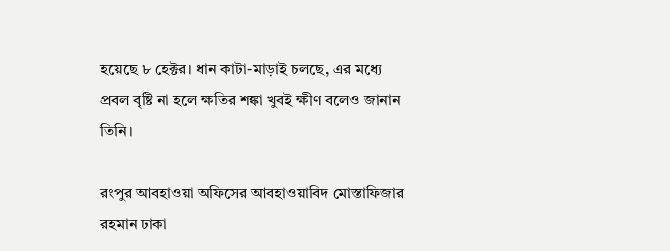হয়েছে ৮ হেক্টর। ধান কাটা-মাড়াই চলছে, এর মধ্যে প্রবল বৃষ্টি না হলে ক্ষতির শঙ্কা খুবই ক্ষীণ বলেও জানান তিনি।

রংপুর আবহাওয়া অফিসের আবহাওয়াবিদ মোস্তাফিজার রহমান ঢাকা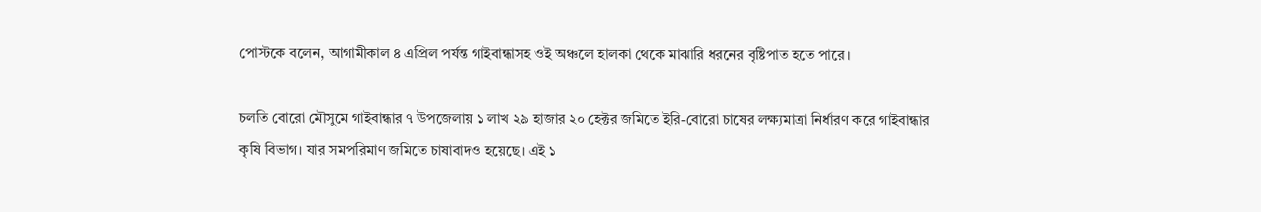পোস্টকে বলেন, আগামীকাল ৪ এপ্রিল পর্যন্ত গাইবান্ধাসহ ওই অঞ্চলে হালকা থেকে মাঝারি ধরনের বৃষ্টিপাত হতে পারে।

চলতি বোরো মৌসুমে গাইবান্ধার ৭ উপজেলায় ১ লাখ ২৯ হাজার ২০ হেক্টর জমিতে ইরি-বোরো চাষের লক্ষ্যমাত্রা নির্ধারণ করে গাইবান্ধার কৃষি বিভাগ। যার সমপরিমাণ জমিতে চাষাবাদও হয়েছে। এই ১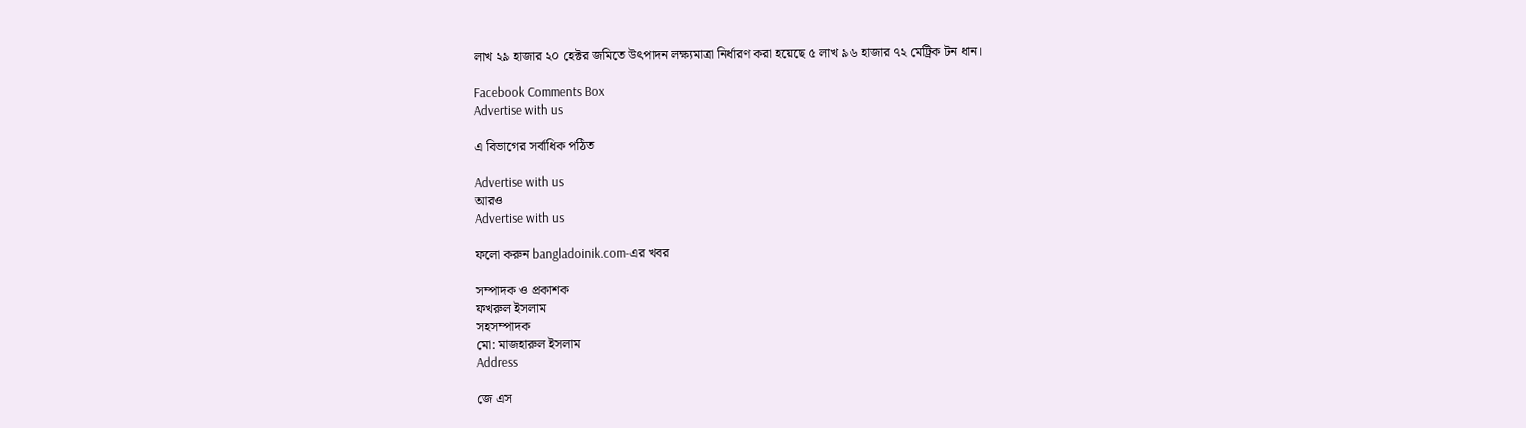লাখ ২৯ হাজার ২০ হেক্টর জমিতে উৎপাদন লক্ষ্যমাত্রা নির্ধারণ করা হয়েছে ৫ লাখ ৯৬ হাজার ৭২ মেট্রিক টন ধান।

Facebook Comments Box
Advertise with us

এ বিভাগের সর্বাধিক পঠিত

Advertise with us
আরও
Advertise with us

ফলো করুন bangladoinik.com-এর খবর

সম্পাদক ও প্রকাশক
ফখরুল ইসলাম
সহসম্পাদক
মো: মাজহারুল ইসলাম
Address

জে এস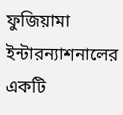ফুজিয়ামা ইন্টারন্যাশনালের একটি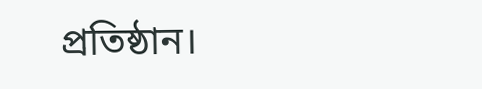প্রতিষ্ঠান।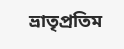ভ্রাতৃপ্রতিম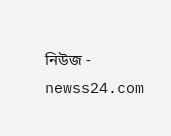নিউজ - newss24.com